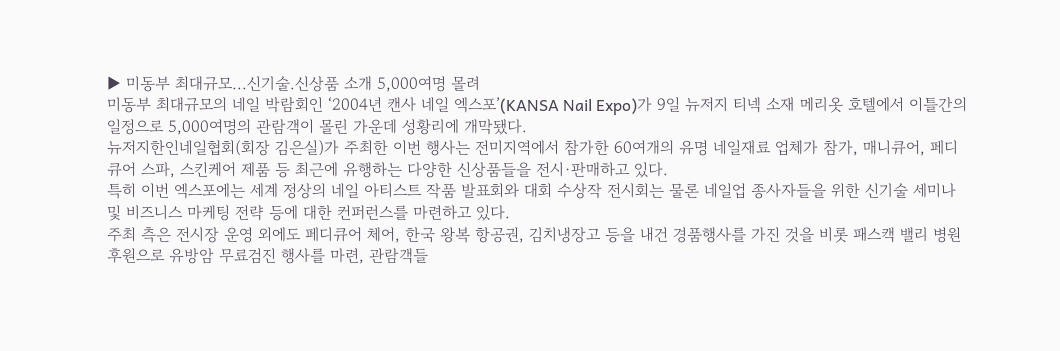▶ 미동부 최대규모...신기술.신상품 소개 5,000여명 몰려
미동부 최대규모의 네일 박람회인 ‘2004년 캔사 네일 엑스포’(KANSA Nail Expo)가 9일 뉴저지 티넥 소재 메리옷 호텔에서 이틀간의 일정으로 5,000여명의 관람객이 몰린 가운데 성황리에 개막됐다.
뉴저지한인네일협회(회장 김은실)가 주최한 이번 행사는 전미지역에서 참가한 60여개의 유명 네일재료 업체가 참가, 매니큐어, 페디큐어 스파, 스킨케어 제품 등 최근에 유행하는 다양한 신상품들을 전시·판매하고 있다.
특히 이번 엑스포에는 세계 정상의 네일 아티스트 작품 발표회와 대회 수상작 전시회는 물론 네일업 종사자들을 위한 신기술 세미나 및 비즈니스 마케팅 전략 등에 대한 컨퍼런스를 마련하고 있다.
주최 측은 전시장 운영 외에도 페디큐어 체어, 한국 왕복 항공권, 김치냉장고 등을 내건 경품행사를 가진 것을 비롯 패스캑 밸리 병원 후원으로 유방암 무료검진 행사를 마련, 관람객들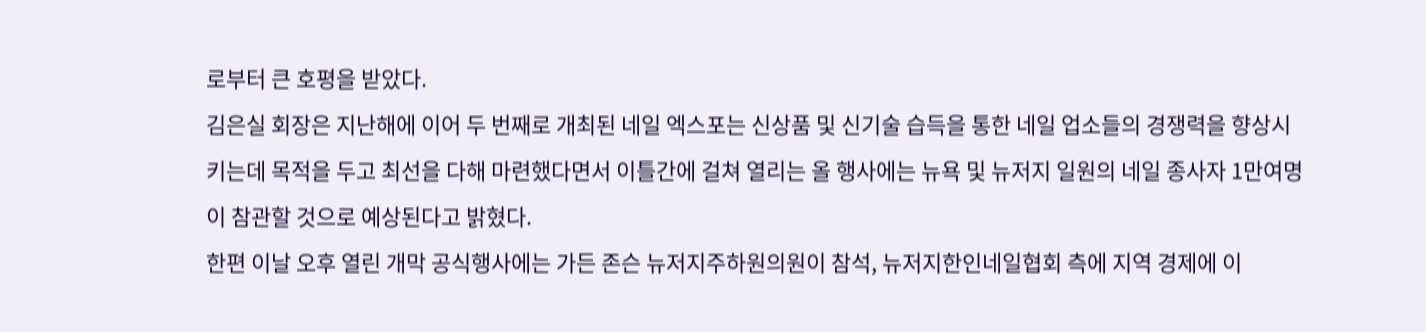로부터 큰 호평을 받았다.
김은실 회장은 지난해에 이어 두 번째로 개최된 네일 엑스포는 신상품 및 신기술 습득을 통한 네일 업소들의 경쟁력을 향상시키는데 목적을 두고 최선을 다해 마련했다면서 이틀간에 걸쳐 열리는 올 행사에는 뉴욕 및 뉴저지 일원의 네일 종사자 1만여명이 참관할 것으로 예상된다고 밝혔다.
한편 이날 오후 열린 개막 공식행사에는 가든 존슨 뉴저지주하원의원이 참석, 뉴저지한인네일협회 측에 지역 경제에 이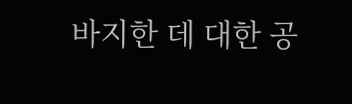바지한 데 대한 공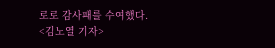로로 감사패를 수여했다.
<김노열 기자>